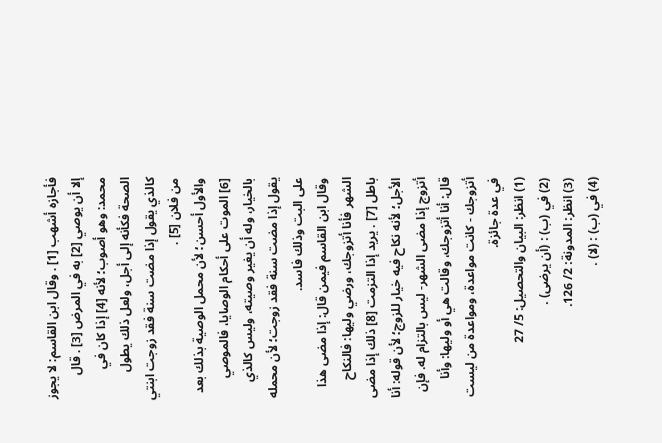فأجازه أشهب [1] . وقال ابن القاسم: لا يجوز إلا أن يوصي [2] به في المرض [3] . قال محمد: وهو أصوب؛ لأنه [4] إذا كان في الصحة فكأنه إلى أجل، ولعل ذلك يطول كالذي يقول إذا مضت سنة فقد زوجت ابنتي من فلان [5] .
والأول أحسن؛ لأن محمل الوصية بذلك بعد [6] الموت على أحكام الوصايا، فالموصي بالخيار، وله أن يغير وصيته، وليس كالذي يقول إذا مضت سنة فقد زوجت؛ لأن محمله على البت وذلك فاسد.
وقال ابن القاسم فيمن قال: إذا مضى هذا الشهر فأنا أتزوجك، ورضي وليها: فالنكاح باطل [7] . يريد إذا التزمت [8] ذلك إذا مضى الأجل؛ لأنه نكاح فيه خيار للزوج؛ لأن قوله: أنا أتزوج إذا مضى الشهر- ليس بالتزام له. فإن قال: أنا أتزوجك، وقالت هي أو وليها: وأنا أتزوجك - كانت مواعدة، ومواعدة من ليست في عدة جائزة.
(1) انظر: البيان والتحصيل: 5/ 27
(2) في (ب) : (أن يرضى) .
(3) انظر: المدونة: 2/ 126.
(4) في (ب) : (لا) .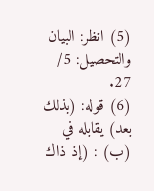(5) انظر: البيان والتحصيل: 5/ 27.
(6) قوله: (بذلك بعد) يقابله في (ب) : (إذ ذاك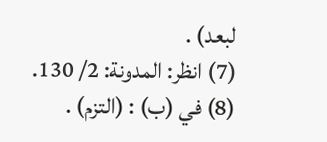لبعد) .
(7) انظر: المدونة: 2/ 130.
(8) في (ب) : (التزم) .